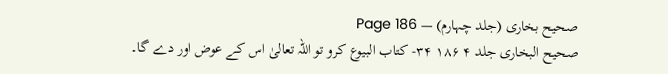صحیح بخاری (جلد چہارم) — Page 186
صحيح البخاری جلد ۴ ۱۸۶ ۳۴- كتاب البيوع کرو تو اللہ تعالیٰ اس کے عوض اور دے گا۔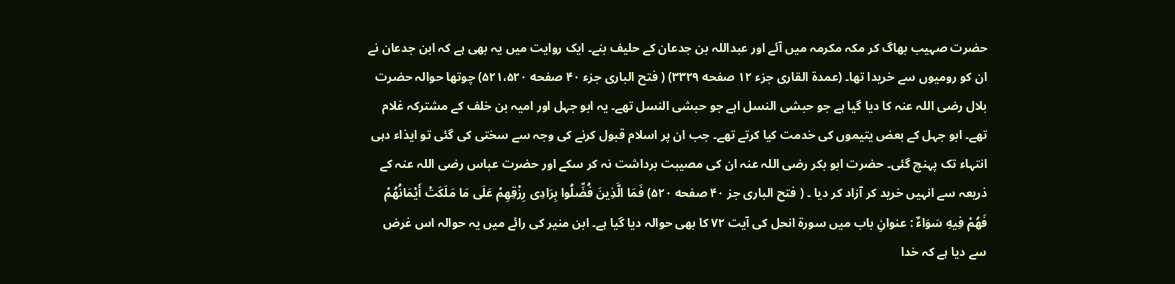حضرت صہیب بھاگ کر مکہ مکرمہ میں آئے اور عبداللہ بن جدعان کے حلیف بنے۔ ایک روایت میں یہ بھی ہے کہ ابن جدعان نے ان کو رومیوں سے خریدا تھا۔ (عمدۃ القاری جزء ۱۲ صفحه ۳۳۲۹) ( فتح الباری جزء ۴۰ صفحه ۵۲۱،۵۲۰) چوتھا حوالہ حضرت بلال رضی اللہ عنہ کا دیا گیا ہے جو حبشی النسل اہے جو حبشی النسل تھے۔ یہ ابو جہل اور امیہ بن خلف کے مشترکہ غلام تھے۔ ابو جہل کے بعض یتیموں کی خدمت کیا کرتے تھے۔ جب ان پر اسلام قبول کرنے کی وجہ سے سختی کی گئی تو ایذاء دہی انتہاء تک پہنچ گئی۔ حضرت ابو بکر رضی اللہ عنہ ان کی مصیبت برداشت نہ کر سکے اور حضرت عباس رضی اللہ عنہ کے ذریعہ سے انہیں خرید کر آزاد کر دیا ۔ ( فتح الباری جز ۴۰ صفحه ۵۲۰) فَمَا الَّذِينَ فُضِّلُوا بِرَادِى رِزْقِهِمْ عَلَى مَا مَلَكَتْ أَيْمَانُهُمْ فَهُمْ فِيهِ سَوَاءٌ : عنوانِ باب میں سورۃ انحل کی آیت ۷۲ کا بھی حوالہ دیا گیا ہے۔ ابن منیر کی رائے میں یہ حوالہ اس غرض سے دیا ہے کہ خدا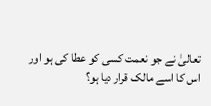تعالیٰ نے جو نعمت کسی کو عطا کی ہو اور اس کا اسے مالک قرار دیا ہو؟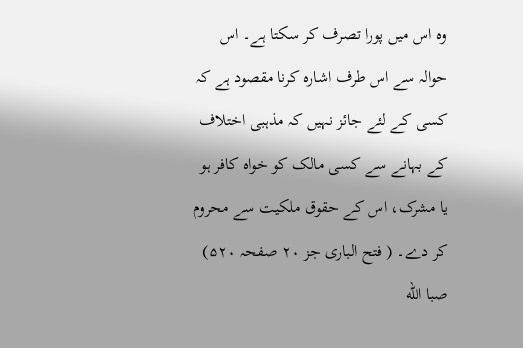وہ اس میں پورا تصرف کر سکتا ہے۔ اس حوالہ سے اس طرف اشارہ کرنا مقصود ہے کہ کسی کے لئے جائز نہیں کہ مذہبی اختلاف کے بہانے سے کسی مالک کو خواہ کافر ہو یا مشرک، اس کے حقوق ملکیت سے محروم کر دے۔ ( فتح الباری جز ۲۰ صفحہ ۵۲۰) صبا الله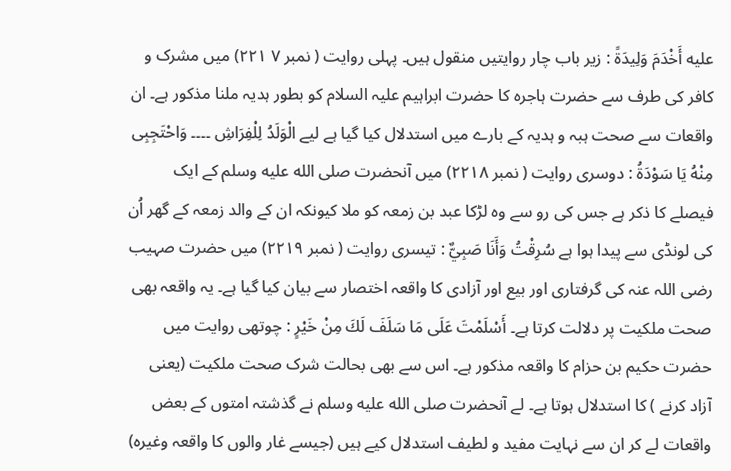عليه أَخْدَمَ وَلِيدَةً : زیر باب چار روایتیں منقول ہیں۔ پہلی روایت ( نمبر ۷ ۲۲۱) میں مشرک و کافر کی طرف سے حضرت ہاجرہ کا حضرت ابراہیم علیہ السلام کو بطور ہدیہ ملنا مذکور ہے۔ ان واقعات سے صحت ہبہ و ہدیہ کے بارے میں استدلال کیا گیا ہے لیے الْوَلَدُ لِلْفِرَاشِ ۔۔۔۔ وَاحْتَجِبِى مِنْهُ يَا سَوْدَةُ : دوسری روایت ( نمبر ۲۲۱۸) میں آنحضرت صلى الله عليه وسلم کے ایک فیصلے کا ذکر ہے جس کی رو سے وہ لڑکا عبد بن زمعہ کو ملا کیونکہ ان کے والد زمعہ کے گھر اُن کی لونڈی سے پیدا ہوا ہے سُرِقْتُ وَأَنَا صَبِيٌّ : تیسری روایت ( نمبر ۲۲۱۹) میں حضرت صہیب رضی اللہ عنہ کی گرفتاری اور بیع اور آزادی کا واقعہ اختصار سے بیان کیا گیا ہے۔ یہ واقعہ بھی صحت ملکیت پر دلالت کرتا ہے۔ أَسْلَمْتَ عَلَى مَا سَلَفَ لَكَ مِنْ خَيْرٍ : چوتھی روایت میں حضرت حکیم بن حزام کا واقعہ مذکور ہے۔ اس سے بھی بحالت شرک صحت ملکیت (یعنی آزاد کرنے ) کا استدلال ہوتا ہے۔ لے آنحضرت صلى الله عليه وسلم نے گذشتہ امتوں کے بعض واقعات لے کر ان سے نہایت مفید و لطیف استدلال کیے ہیں (جیسے غار والوں کا واقعہ وغیرہ)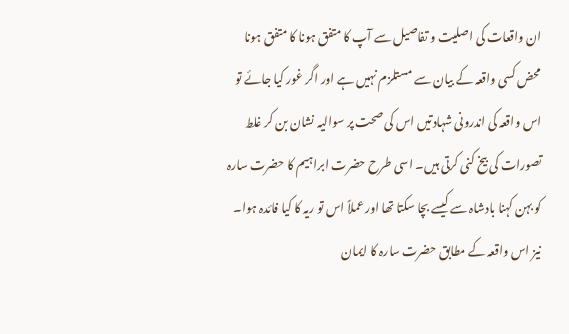ان واقعات کی اصلیت و تفاصیل سے آپ کا متفق ہونا کا متفق ہونا محض کسی واقعہ کے بیان سے مستلزم نہیں ہے اور اگر غور کیا جائے تو اس واقعہ کی اندرونی شہادتیں اس کی صحت پر سوالیہ نشان بن کر غلط تصورات کی بیخ کنی کرتی ہیں۔ اسی طرح حضرت ابراہیم کا حضرت سارہ کو بہن کہنا بادشاہ سے کیسے بچا سکتا تھا اور عملاً اس تو ریہ کا کیا فائدہ ہوا۔ نیز اس واقعہ کے مطابق حضرت سارہ کا ایمان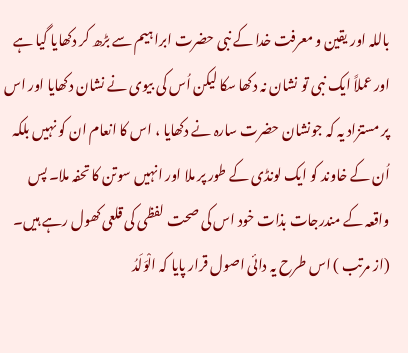باللہ اور یقین و معرفت خدا کے نبی حضرت ابراہیم سے بڑھ کر دکھایا گیا ہے اور عملاً ایک نبی تو نشان نہ دکھا سکا لیکن اُس کی بیوی نے نشان دکھایا اور اس پر مستزاد یہ کہ جونشان حضرت سارہ نے دکھایا ، اس کا انعام ان کو نہیں بلکہ اُن کے خاوند کو ایک لونڈی کے طور پر ملا اور انہیں سوتن کا تحفہ ملا۔ پس واقعہ کے مندرجات بذات خود اس کی صحت لفظی کی قلعی کھول رہے ہیں۔ (از مرتب ) اس طرح یہ دائی اصول قرار پایا کہ الْوَلَدُ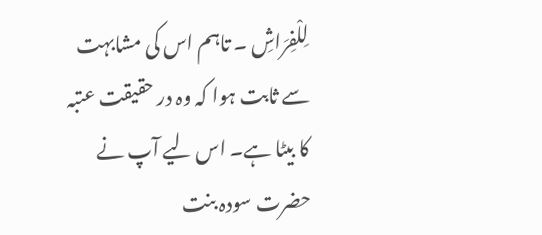لِلْفِرَاشِ ۔ تاہم اس کی مشابہت سے ثابت ہوا کہ وہ در حقیقت عتبہ کا بیٹا ہے۔ اس لیے آپ نے حضرت سودہ بنت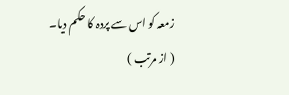زمعہ کو اس سے پردہ کا حکم دیا۔ ( از مرتب )